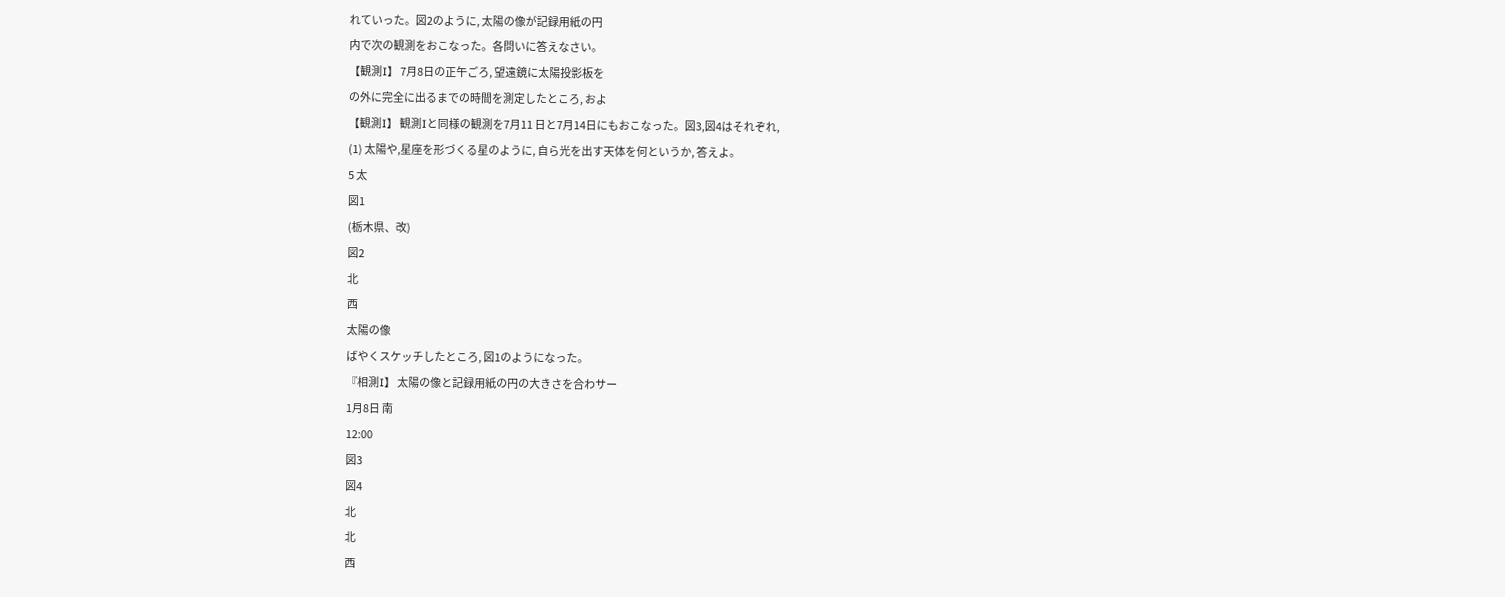れていった。図2のように, 太陽の像が記録用紙の円
内で次の観測をおこなった。各問いに答えなさい。
【観測I】 7月8日の正午ごろ, 望遠鏡に太陽投影板を
の外に完全に出るまでの時間を測定したところ, およ
【観測I】 観測Iと同様の観測を7月11 日と7月14日にもおこなった。図3,図4はそれぞれ,
(1) 太陽や,星座を形づくる星のように, 自ら光を出す天体を何というか, 答えよ。
5 太
図1
(栃木県、改)
図2
北
西
太陽の像
ばやくスケッチしたところ, 図1のようになった。
『相測I】 太陽の像と記録用紙の円の大きさを合わサー
1月8日 南
12:00
図3
図4
北
北
西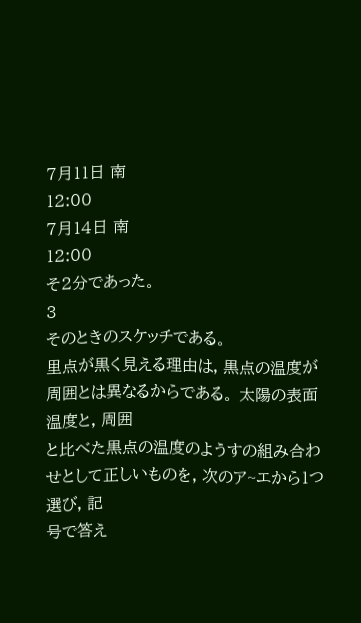7月11日 南
12:00
7月14日 南
12:00
そ2分であった。
3
そのときのスケッチである。
里点が黒く見える理由は, 黒点の温度が周囲とは異なるからである。 太陽の表面温度と, 周囲
と比べた黒点の温度のようすの組み合わせとして正しいものを, 次のア~エから1つ選び, 記
号で答え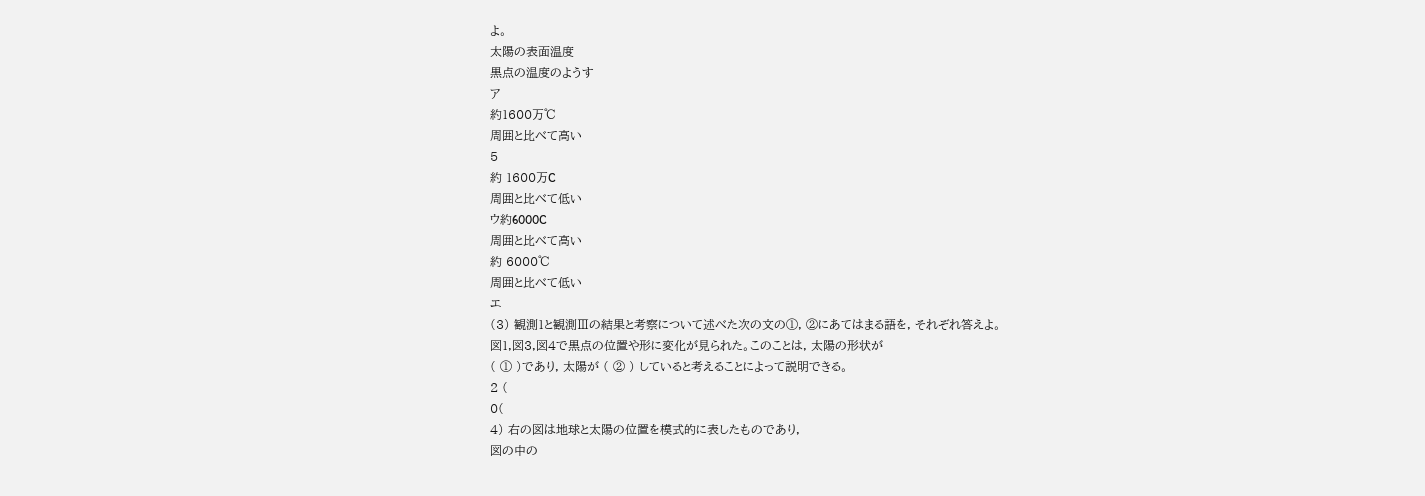よ。
太陽の表面温度
黒点の温度のようす
ア
約1600万℃
周囲と比べて高い
5
約 1600万C
周囲と比べて低い
ウ約6000C
周囲と比べて高い
約 6000℃
周囲と比べて低い
エ
(3) 観測1と観測Ⅲの結果と考察について述べた次の文の①, ②にあてはまる語を, それぞれ答えよ。
図1,図3,図4で黒点の位置や形に変化が見られた。このことは, 太陽の形状が
( ① )であり, 太陽が ( ② ) していると考えることによって説明できる。
2 (
0(
4) 右の図は地球と太陽の位置を模式的に表したものであり,
図の中の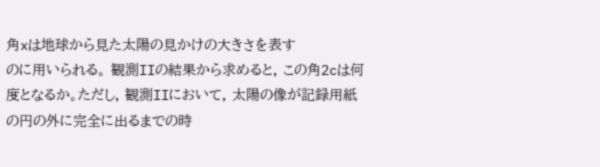角xは地球から見た太陽の見かけの大きさを表す
のに用いられる。 観測IIの結果から求めると, この角2cは何
度となるか。ただし, 観測IIにおいて, 太陽の像が記録用紙
の円の外に完全に出るまでの時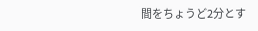間をちょうど2分とす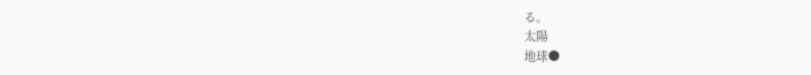る。
太陽
地球●